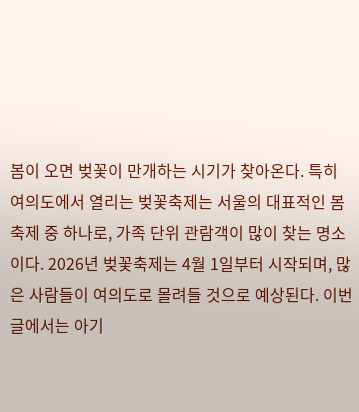봄이 오면 벚꽃이 만개하는 시기가 찾아온다. 특히 여의도에서 열리는 벚꽃축제는 서울의 대표적인 봄 축제 중 하나로, 가족 단위 관람객이 많이 찾는 명소이다. 2026년 벚꽃축제는 4월 1일부터 시작되며, 많은 사람들이 여의도로 몰려들 것으로 예상된다. 이번 글에서는 아기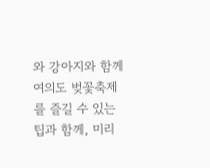와 강아지와 함께 여의도 벚꽃축제를 즐길 수 있는 팁과 함께, 미리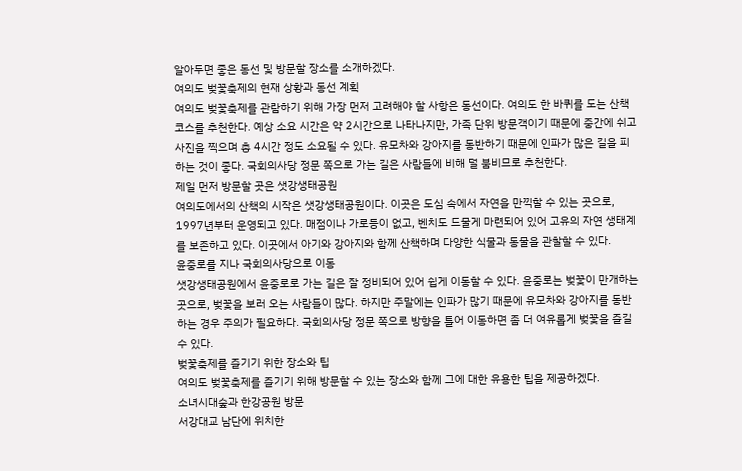알아두면 좋은 동선 및 방문할 장소를 소개하겠다.
여의도 벚꽃축제의 현재 상황과 동선 계획
여의도 벚꽃축제를 관람하기 위해 가장 먼저 고려해야 할 사항은 동선이다. 여의도 한 바퀴를 도는 산책 코스를 추천한다. 예상 소요 시간은 약 2시간으로 나타나지만, 가족 단위 방문객이기 때문에 중간에 쉬고 사진을 찍으며 총 4시간 정도 소요될 수 있다. 유모차와 강아지를 동반하기 때문에 인파가 많은 길을 피하는 것이 좋다. 국회의사당 정문 쪽으로 가는 길은 사람들에 비해 덜 붐비므로 추천한다.
제일 먼저 방문할 곳은 샛강생태공원
여의도에서의 산책의 시작은 샛강생태공원이다. 이곳은 도심 속에서 자연을 만끽할 수 있는 곳으로, 1997년부터 운영되고 있다. 매점이나 가로등이 없고, 벤치도 드물게 마련되어 있어 고유의 자연 생태계를 보존하고 있다. 이곳에서 아기와 강아지와 함께 산책하며 다양한 식물과 동물을 관찰할 수 있다.
윤중로를 지나 국회의사당으로 이동
샛강생태공원에서 윤중로로 가는 길은 잘 정비되어 있어 쉽게 이동할 수 있다. 윤중로는 벚꽃이 만개하는 곳으로, 벚꽃을 보러 오는 사람들이 많다. 하지만 주말에는 인파가 많기 때문에 유모차와 강아지를 동반하는 경우 주의가 필요하다. 국회의사당 정문 쪽으로 방향을 틀어 이동하면 좀 더 여유롭게 벚꽃을 즐길 수 있다.
벚꽃축제를 즐기기 위한 장소와 팁
여의도 벚꽃축제를 즐기기 위해 방문할 수 있는 장소와 함께 그에 대한 유용한 팁을 제공하겠다.
소녀시대숲과 한강공원 방문
서강대교 남단에 위치한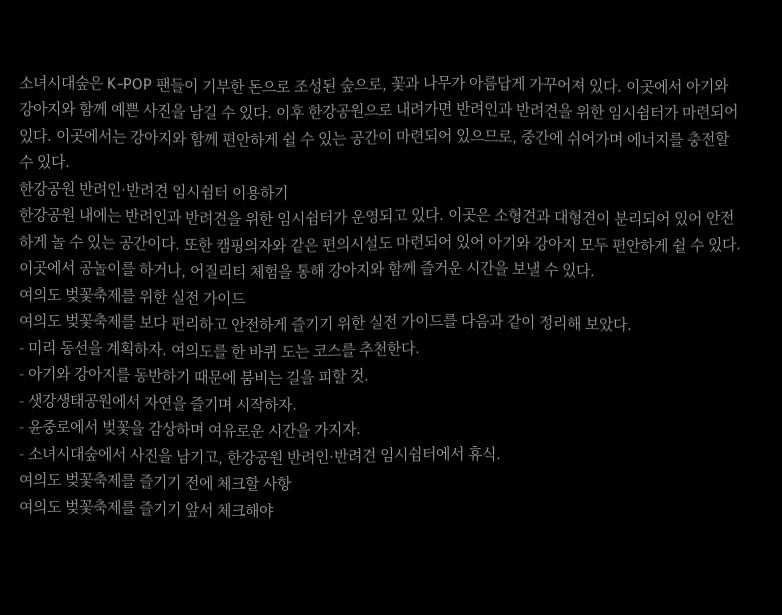소녀시대숲은 K-POP 팬들이 기부한 돈으로 조성된 숲으로, 꽃과 나무가 아름답게 가꾸어져 있다. 이곳에서 아기와 강아지와 함께 예쁜 사진을 남길 수 있다. 이후 한강공원으로 내려가면 반려인과 반려견을 위한 임시쉼터가 마련되어 있다. 이곳에서는 강아지와 함께 편안하게 쉴 수 있는 공간이 마련되어 있으므로, 중간에 쉬어가며 에너지를 충전할 수 있다.
한강공원 반려인·반려견 임시쉼터 이용하기
한강공원 내에는 반려인과 반려견을 위한 임시쉼터가 운영되고 있다. 이곳은 소형견과 대형견이 분리되어 있어 안전하게 놀 수 있는 공간이다. 또한 캠핑의자와 같은 편의시설도 마련되어 있어 아기와 강아지 모두 편안하게 쉴 수 있다. 이곳에서 공놀이를 하거나, 어질리티 체험을 통해 강아지와 함께 즐거운 시간을 보낼 수 있다.
여의도 벚꽃축제를 위한 실전 가이드
여의도 벚꽃축제를 보다 편리하고 안전하게 즐기기 위한 실전 가이드를 다음과 같이 정리해 보았다.
- 미리 동선을 계획하자. 여의도를 한 바퀴 도는 코스를 추천한다.
- 아기와 강아지를 동반하기 때문에 붐비는 길을 피할 것.
- 샛강생태공원에서 자연을 즐기며 시작하자.
- 윤중로에서 벚꽃을 감상하며 여유로운 시간을 가지자.
- 소녀시대숲에서 사진을 남기고, 한강공원 반려인·반려견 임시쉼터에서 휴식.
여의도 벚꽃축제를 즐기기 전에 체크할 사항
여의도 벚꽃축제를 즐기기 앞서 체크해야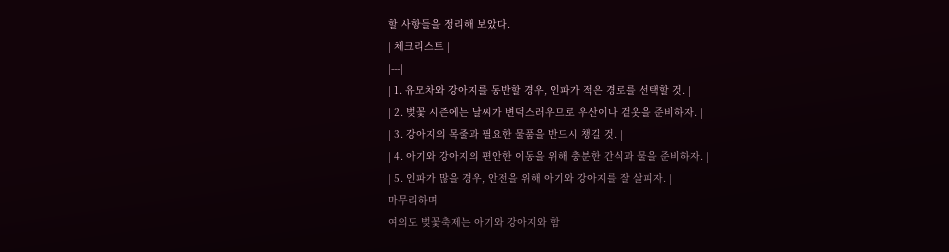할 사항들을 정리해 보았다.
| 체크리스트 |
|---|
| 1. 유모차와 강아지를 동반할 경우, 인파가 적은 경로를 선택할 것. |
| 2. 벚꽃 시즌에는 날씨가 변덕스러우므로 우산이나 겉옷을 준비하자. |
| 3. 강아지의 목줄과 필요한 물품을 반드시 챙길 것. |
| 4. 아기와 강아지의 편안한 이동을 위해 충분한 간식과 물을 준비하자. |
| 5. 인파가 많을 경우, 안전을 위해 아기와 강아지를 잘 살피자. |
마무리하며
여의도 벚꽃축제는 아기와 강아지와 함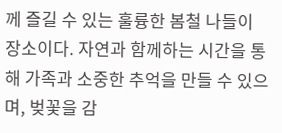께 즐길 수 있는 훌륭한 봄철 나들이 장소이다. 자연과 함께하는 시간을 통해 가족과 소중한 추억을 만들 수 있으며, 벚꽃을 감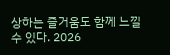상하는 즐거움도 함께 느낄 수 있다. 2026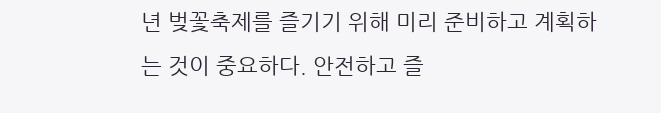년 벚꽃축제를 즐기기 위해 미리 준비하고 계획하는 것이 중요하다. 안전하고 즐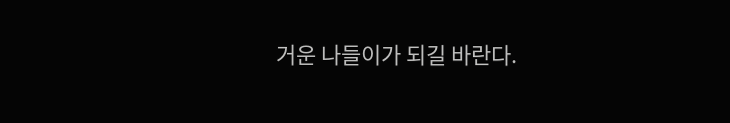거운 나들이가 되길 바란다.